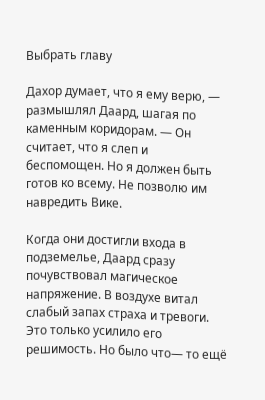Выбрать главу

Дахор думает, что я ему верю, — размышлял Даард, шагая по каменным коридорам. — Он считает, что я слеп и беспомощен. Но я должен быть готов ко всему. Не позволю им навредить Вике.

Когда они достигли входа в подземелье, Даард сразу почувствовал магическое напряжение. В воздухе витал слабый запах страха и тревоги. Это только усилило его решимость. Но было что— то ещё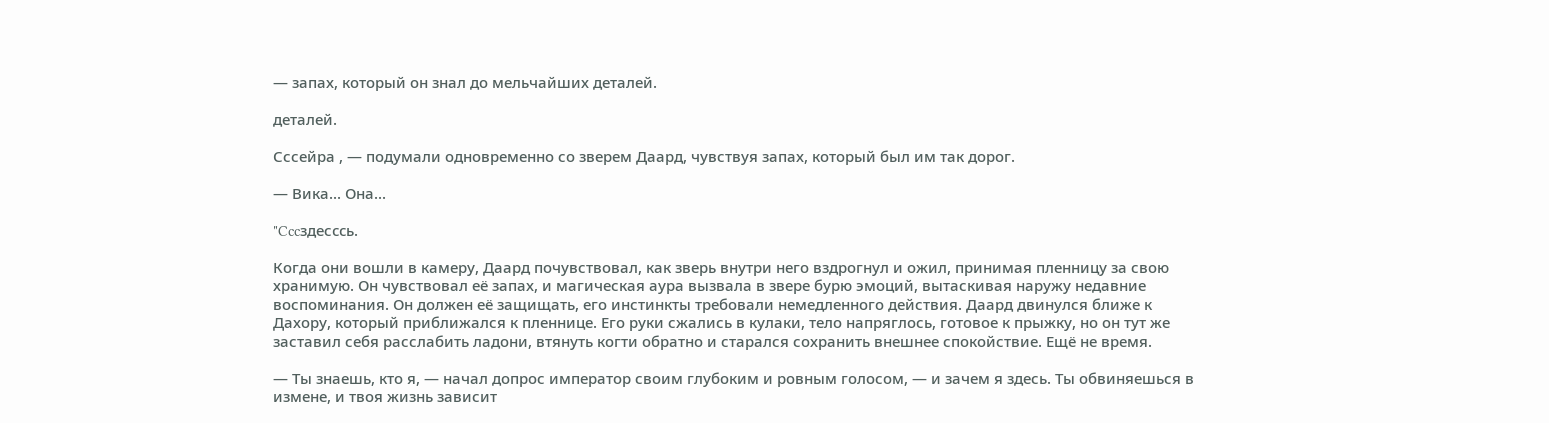— запах, который он знал до мельчайших деталей.

деталей.

Сссейра , — подумали одновременно со зверем Даард, чувствуя запах, который был им так дорог.

— Вика... Она...

"Cccздесccь.

Когда они вошли в камеру, Даард почувствовал, как зверь внутри него вздрогнул и ожил, принимая пленницу за свою хранимую. Он чувствовал её запах, и магическая аура вызвала в звере бурю эмоций, вытаскивая наружу недавние воспоминания. Он должен её защищать, его инстинкты требовали немедленного действия. Даард двинулся ближе к Дахору, который приближался к пленнице. Его руки сжались в кулаки, тело напряглось, готовое к прыжку, но он тут же заставил себя расслабить ладони, втянуть когти обратно и старался сохранить внешнее спокойствие. Ещё не время.

— Ты знаешь, кто я, — начал допрос император своим глубоким и ровным голосом, — и зачем я здесь. Ты обвиняешься в измене, и твоя жизнь зависит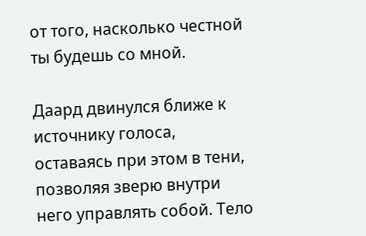от того, насколько честной ты будешь со мной.

Даард двинулся ближе к источнику голоса, оставаясь при этом в тени, позволяя зверю внутри него управлять собой. Тело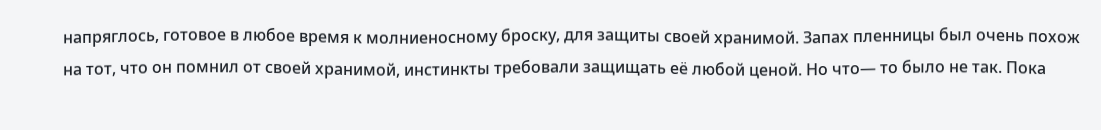напряглось, готовое в любое время к молниеносному броску, для защиты своей хранимой. Запах пленницы был очень похож на тот, что он помнил от своей хранимой, инстинкты требовали защищать её любой ценой. Но что— то было не так. Пока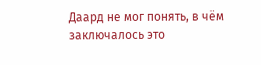Даард не мог понять, в чём заключалось это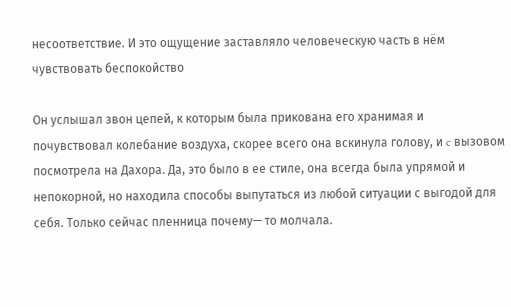несоответствие. И это ощущение заставляло человеческую часть в нём чувствовать беспокойство

Он услышал звон цепей, к которым была прикована его хранимая и почувствовал колебание воздуха, скорее всего она вскинула голову, и c вызовом посмотрела на Дахора. Да, это было в ее стиле, она всегда была упрямой и непокорной, но находила способы выпутаться из любой ситуации с выгодой для себя. Только сейчас пленница почему— то молчала.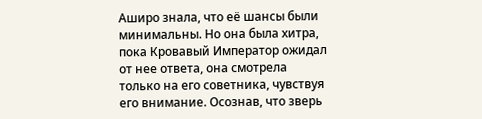Аширо знала, что её шансы были минимальны. Но она была хитра, пока Кровавый Император ожидал от нее ответа, она смотрела только на его советника, чувствуя его внимание. Осознав, что зверь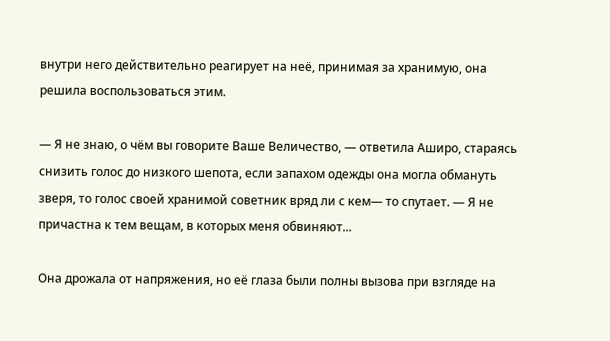внутри него действительно реагирует на неё, принимая за хранимую, она решила воспользоваться этим.

— Я не знаю, о чём вы говорите Ваше Величество, — ответила Аширо, стараясь снизить голос до низкого шепота, если запахом одежды она могла обмануть зверя, то голос своей хранимой советник вряд ли с кем— то спутает. — Я не причастна к тем вещам, в которых меня обвиняют...

Она дрожала от напряжения, но её глаза были полны вызова при взгляде на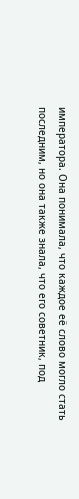императора. Она понимала, что каждое её слово могло стать последним, но она также знала, что его советник, под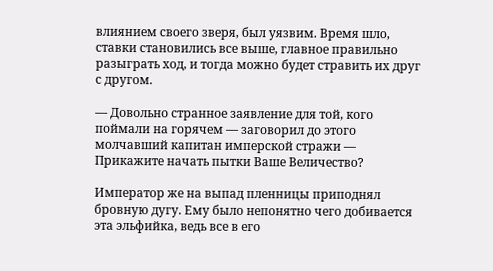влиянием своего зверя, был уязвим. Время шло, ставки становились все выше, главное правильно разыграть ход, и тогда можно будет стравить их друг с другом.

— Довольно странное заявление для той, кого поймали на горячем — заговорил до этого молчавший капитан имперской стражи — Прикажите начать пытки Ваше Величество?

Император же на выпад пленницы приподнял бровную дугу. Ему было непонятно чего добивается эта эльфийка, ведь все в его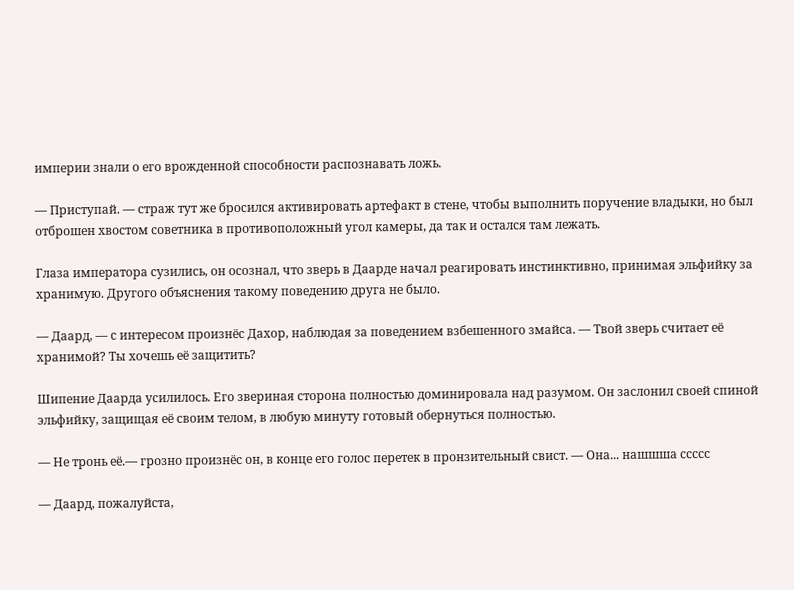империи знали о его врожденной способности распознавать ложь.

— Приступай. — страж тут же бросился активировать артефакт в стене, чтобы выполнить поручение владыки, но был отброшен хвостом советника в противоположный угол камеры, да так и остался там лежать.

Глаза императора сузились, он осознал, что зверь в Даарде начал реагировать инстинктивно, принимая эльфийку за хранимую. Другого объяснения такому поведению друга не было.

— Даард, — с интересом произнёс Дахор, наблюдая за поведением взбешенного змайса. — Твой зверь считает её хранимой? Ты хочешь её защитить?

Шипение Даарда усилилось. Его звериная сторона полностью доминировала над разумом. Он заслонил своей спиной эльфийку, защищая её своим телом, в любую минуту готовый обернуться полностью.

— Не тронь её.— грозно произнёс он, в конце его голос перетек в пронзительный свист. — Она... нашшша ссссс

— Даард, пожалуйста,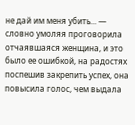не дай им меня убить... — словно умоляя проговорила отчаявшаяся женщина, и это было ее ошибкой, на радостях поспешив закрепить успех, она повысила голос, чем выдала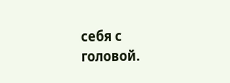себя с головой.